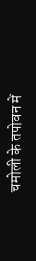चमोली के तपोवन में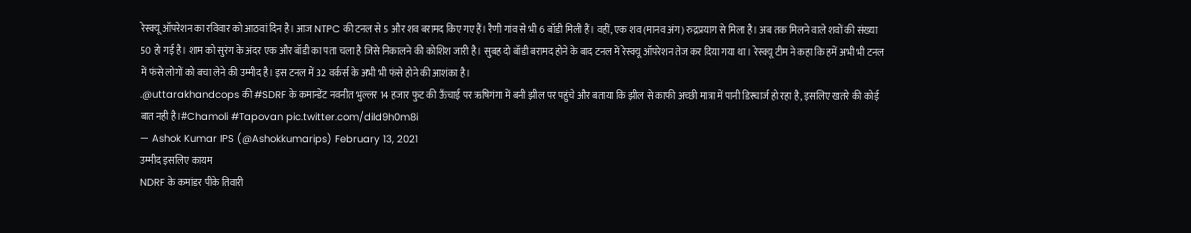रेस्क्यू ऑपरेशन का रविवार को आठवां दिन है। आज NTPC की टनल से 5 और शव बरामद किए गए हैं। रैणी गांव से भी 6 बॉडी मिली हैं। वहीं, एक शव (मानव अंग) रुद्रप्रयाग से मिला है। अब तक मिलने वाले शवों की संख्या 50 हो गई है। शाम को सुरंग के अंदर एक और बॉडी का पता चला है जिसे निकालने की कोशिश जारी है। सुबह दो बॉडी बरामद होने के बाद टनल में रेस्क्यू ऑपरेशन तेज कर दिया गया था। रेस्क्यू टीम ने कहा कि हमें अभी भी टनल में फंसे लोगों को बचा लेने की उम्मीद है। इस टनल में 32 वर्कर्स के अभी भी फंसे होने की आशंका है।
.@uttarakhandcops की #SDRF के कमान्डेंट नवनीत भुल्लर 14 हजार फुट की ऊँचाई पर ऋषिगंगा में बनी झील पर पहुंचे और बताया कि झील से काफी अच्छी मात्रा में पानी डिस्चार्ज हो रहा है, इसलिए खतरे की कोई बात नही है।#Chamoli #Tapovan pic.twitter.com/dild9h0m8i
— Ashok Kumar IPS (@Ashokkumarips) February 13, 2021
उम्मीद इसलिए कायम
NDRF के कमांडर पीके तिवारी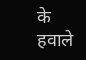के हवाले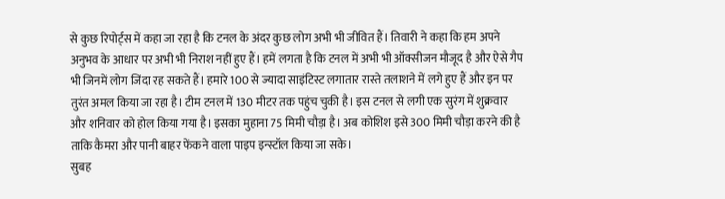से कुछ रिपोर्ट्स में कहा जा रहा है कि टनल के अंदर कुछ लोग अभी भी जीवित हैं। तिवारी ने कहा कि हम अपने अनुभव के आधार पर अभी भी निराश नहीं हुए हैं। हमें लगता है कि टनल में अभी भी ऑक्सीजन मौजूद है और ऐसे गैप भी जिनमें लोग जिंदा रह सकते हैं। हमारे 100 से ज्यादा साइंटिस्ट लगातार रास्ते तलाशने में लगे हुए हैं और इन पर तुरंत अमल किया जा रहा है। टीम टनल में 130 मीटर तक पहुंच चुकी है। इस टनल से लगी एक सुरंग में शुक्रवार और शनिवार को होल किया गया है। इसका मुहाना 75 मिमी चौड़ा है। अब कोशिश इसे 300 मिमी चौड़ा करने की है ताकि कैमरा और पानी बाहर फेंकने वाला पाइप इन्स्टॉल किया जा सके।
सुबह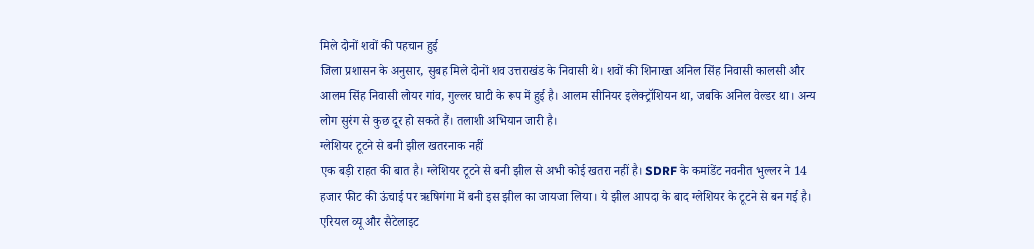मिले दोनों शवों की पहचान हुई
जिला प्रशासन के अनुसार, सुबह मिले दोनों शव उत्तराखंड के निवासी थे। शवों की शिनाख्त अनिल सिंह निवासी कालसी और आलम सिंह निवासी लोयर गांव, गुल्लर घाटी के रूप में हुई है। आलम सीनियर इलेक्ट्रॉशियन था, जबकि अनिल वेल्डर था। अन्य लोग सुरंग से कुछ दूर हो सकते हैं। तलाशी अभियान जारी है।
ग्लेशियर टूटने से बनी झील खतरनाक नहीं
एक बड़ी राहत की बात है। ग्लेशियर टूटने से बनी झील से अभी कोई खतरा नहीं है। SDRF के कमांडेंट नवनीत भुल्लर ने 14 हजार फीट की ऊंचाई पर ऋषिगंगा में बनी इस झील का जायजा लिया। ये झील आपदा के बाद ग्लेशियर के टूटने से बन गई है। एरियल व्यू और सैटेलाइट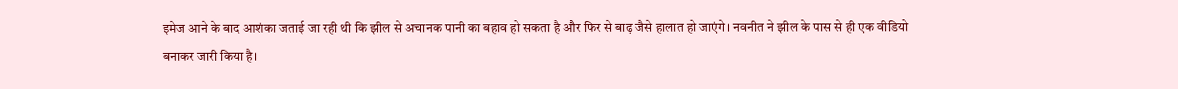इमेज आने के बाद आशंका जताई जा रही थी कि झील से अचानक पानी का बहाव हो सकता है और फिर से बाढ़ जैसे हालात हो जाएंगे। नवनीत ने झील के पास से ही एक वीडियो बनाकर जारी किया है।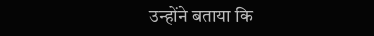उन्होंने बताया कि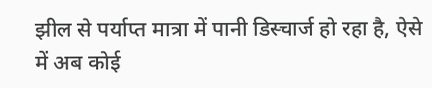झील से पर्याप्त मात्रा में पानी डिस्चार्ज हो रहा है, ऐसे में अब कोई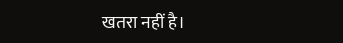खतरा नहीं है।